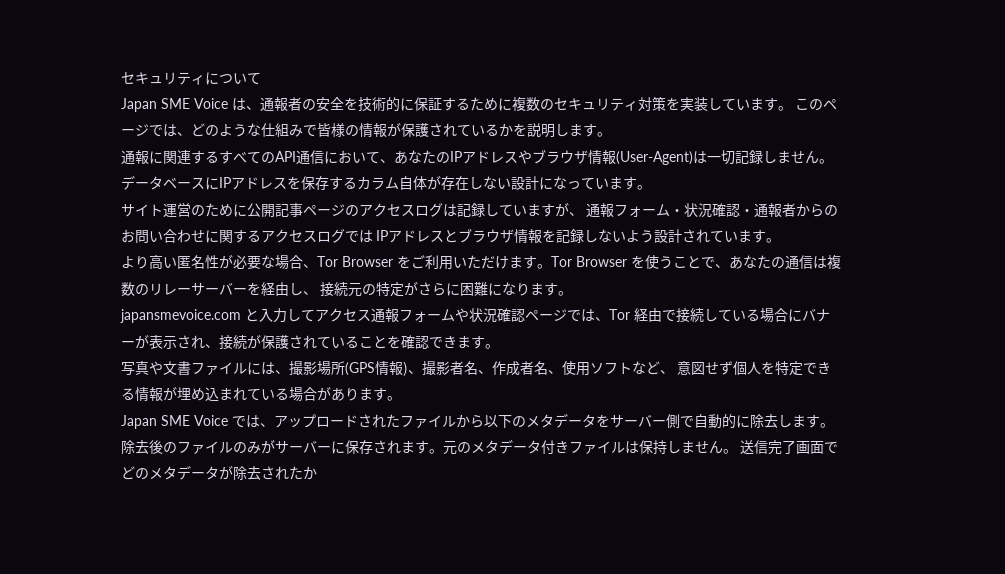セキュリティについて
Japan SME Voice は、通報者の安全を技術的に保証するために複数のセキュリティ対策を実装しています。 このページでは、どのような仕組みで皆様の情報が保護されているかを説明します。
通報に関連するすべてのAPI通信において、あなたのIPアドレスやブラウザ情報(User-Agent)は一切記録しません。 データベースにIPアドレスを保存するカラム自体が存在しない設計になっています。
サイト運営のために公開記事ページのアクセスログは記録していますが、 通報フォーム・状況確認・通報者からのお問い合わせに関するアクセスログでは IPアドレスとブラウザ情報を記録しないよう設計されています。
より高い匿名性が必要な場合、Tor Browser をご利用いただけます。Tor Browser を使うことで、あなたの通信は複数のリレーサーバーを経由し、 接続元の特定がさらに困難になります。
japansmevoice.com と入力してアクセス通報フォームや状況確認ページでは、Tor 経由で接続している場合にバナーが表示され、接続が保護されていることを確認できます。
写真や文書ファイルには、撮影場所(GPS情報)、撮影者名、作成者名、使用ソフトなど、 意図せず個人を特定できる情報が埋め込まれている場合があります。
Japan SME Voice では、アップロードされたファイルから以下のメタデータをサーバー側で自動的に除去します。
除去後のファイルのみがサーバーに保存されます。元のメタデータ付きファイルは保持しません。 送信完了画面でどのメタデータが除去されたか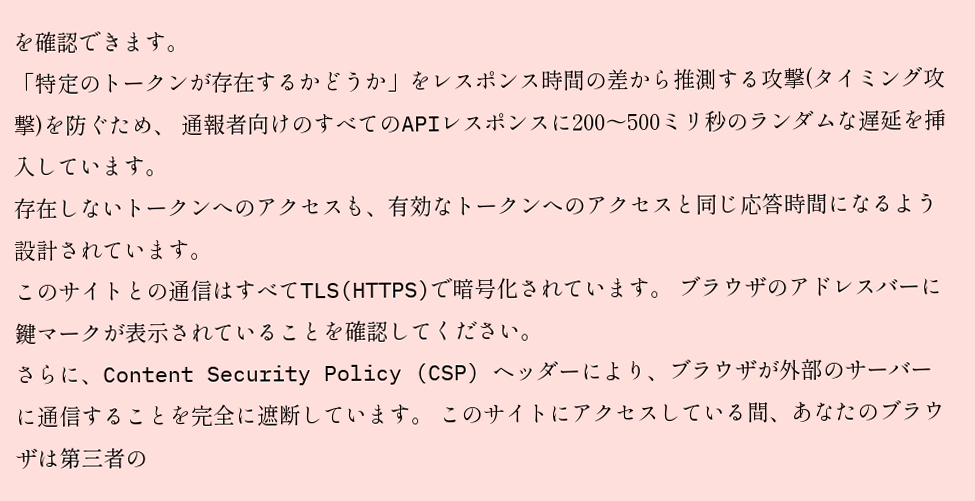を確認できます。
「特定のトークンが存在するかどうか」をレスポンス時間の差から推測する攻撃(タイミング攻撃)を防ぐため、 通報者向けのすべてのAPIレスポンスに200〜500ミリ秒のランダムな遅延を挿入しています。
存在しないトークンへのアクセスも、有効なトークンへのアクセスと同じ応答時間になるよう設計されています。
このサイトとの通信はすべてTLS(HTTPS)で暗号化されています。 ブラウザのアドレスバーに鍵マークが表示されていることを確認してください。
さらに、Content Security Policy (CSP) ヘッダーにより、ブラウザが外部のサーバーに通信することを完全に遮断しています。 このサイトにアクセスしている間、あなたのブラウザは第三者の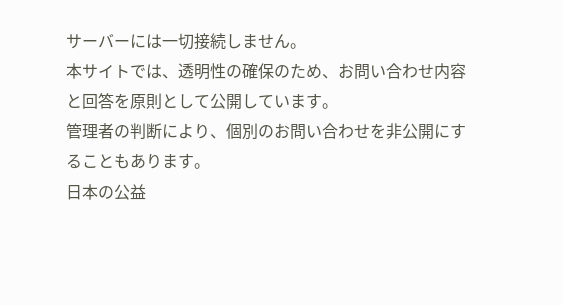サーバーには一切接続しません。
本サイトでは、透明性の確保のため、お問い合わせ内容と回答を原則として公開しています。
管理者の判断により、個別のお問い合わせを非公開にすることもあります。
日本の公益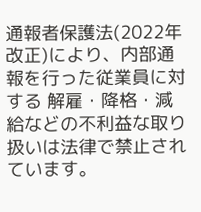通報者保護法(2022年改正)により、内部通報を行った従業員に対する 解雇・降格・減給などの不利益な取り扱いは法律で禁止されています。